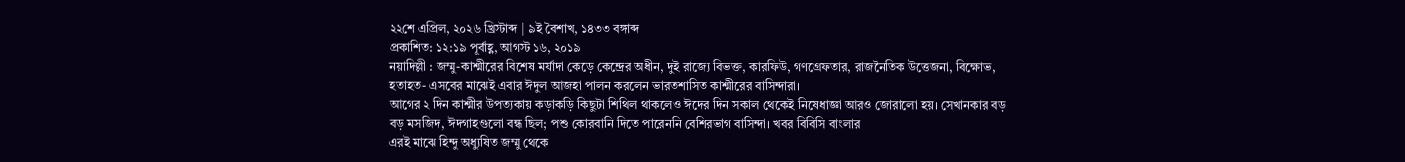২২শে এপ্রিল, ২০২৬ খ্রিস্টাব্দ | ৯ই বৈশাখ, ১৪৩৩ বঙ্গাব্দ
প্রকাশিত: ১২:১৯ পূর্বাহ্ণ, আগস্ট ১৬, ২০১৯
নয়াদিল্লী : জম্মু-কাশ্মীরের বিশেষ মর্যাদা কেড়ে কেন্দ্রের অধীন, দুই রাজ্যে বিভক্ত, কারফিউ, গণগ্রেফতার, রাজনৈতিক উত্তেজনা, বিক্ষোভ, হতাহত- এসবের মাঝেই এবার ঈদুল আজহা পালন করলেন ভারতশাসিত কাশ্মীরের বাসিন্দারা।
আগের ২ দিন কাশ্মীর উপত্যকায় কড়াকড়ি কিছুটা শিথিল থাকলেও ঈদের দিন সকাল থেকেই নিষেধাজ্ঞা আরও জোরালো হয়। সেখানকার বড় বড় মসজিদ, ঈদগাহগুলো বন্ধ ছিল; পশু কোরবানি দিতে পারেননি বেশিরভাগ বাসিন্দা। খবর বিবিসি বাংলার
এরই মাঝে হিন্দু অধ্যুষিত জম্মু থেকে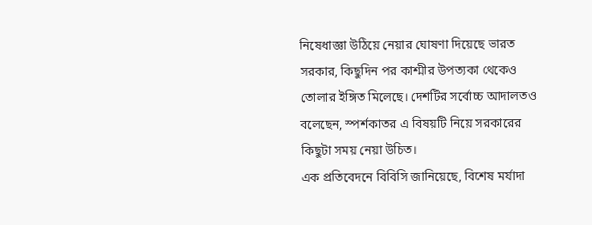নিষেধাজ্ঞা উঠিয়ে নেয়ার ঘোষণা দিয়েছে ভারত সরকার, কিছুদিন পর কাশ্মীর উপত্যকা থেকেও তোলার ইঙ্গিত মিলেছে। দেশটির সর্বোচ্চ আদালতও বলেছেন, স্পর্শকাতর এ বিষয়টি নিয়ে সরকারের কিছুটা সময় নেয়া উচিত।
এক প্রতিবেদনে বিবিসি জানিয়েছে, বিশেষ মর্যাদা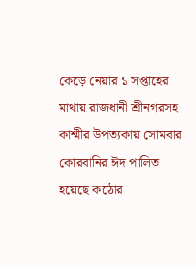কেড়ে নেয়ার ১ সপ্তাহের মাথায় রাজধানী শ্রীনগরসহ কাশ্মীর উপত্যকায় সোমবার কোরবানির ঈদ পালিত হয়েছে কঠোর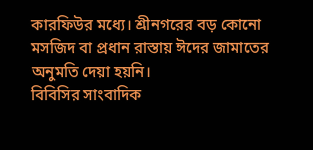কারফিউর মধ্যে। শ্রীনগরের বড় কোনো মসজিদ বা প্রধান রাস্তায় ঈদের জামাতের অনুমতি দেয়া হয়নি।
বিবিসির সাংবাদিক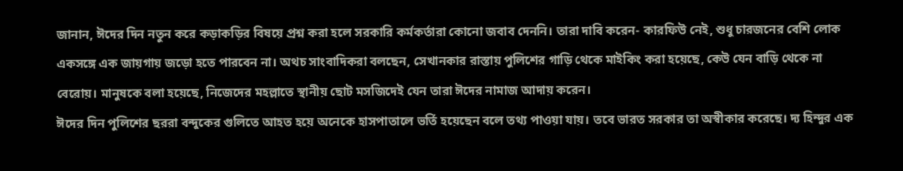জানান, ঈদের দিন নতুন করে কড়াকড়ির বিষয়ে প্রশ্ন করা হলে সরকারি কর্মকর্তারা কোনো জবাব দেননি। তারা দাবি করেন- কারফিউ নেই, শুধু চারজনের বেশি লোক একসঙ্গে এক জায়গায় জড়ো হতে পারবেন না। অথচ সাংবাদিকরা বলছেন, সেখানকার রাস্তায় পুলিশের গাড়ি থেকে মাইকিং করা হয়েছে, কেউ যেন বাড়ি থেকে না বেরোয়। মানুষকে বলা হয়েছে, নিজেদের মহল্লাতে স্থানীয় ছোট মসজিদেই যেন তারা ঈদের নামাজ আদায় করেন।
ঈদের দিন পুলিশের ছররা বন্দুকের গুলিতে আহত হয়ে অনেকে হাসপাতালে ভর্তি হয়েছেন বলে তথ্য পাওয়া যায়। তবে ভারত সরকার তা অস্বীকার করেছে। দ্য হিন্দুর এক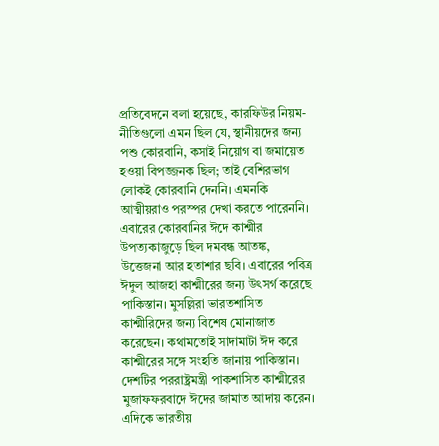প্রতিবেদনে বলা হয়েছে, কারফিউর নিয়ম-নীতিগুলো এমন ছিল যে, স্থানীয়দের জন্য পশু কোরবানি, কসাই নিয়োগ বা জমায়েত হওয়া বিপজ্জনক ছিল; তাই বেশিরভাগ লোকই কোরবানি দেননি। এমনকি আত্মীয়রাও পরস্পর দেখা করতে পারেননি।
এবারের কোরবানির ঈদে কাশ্মীর উপত্যকাজুড়ে ছিল দমবন্ধ আতঙ্ক, উত্তেজনা আর হতাশার ছবি। এবারের পবিত্র ঈদুল আজহা কাশ্মীরের জন্য উৎসর্গ করেছে পাকিস্তান। মুসল্লিরা ভারতশাসিত কাশ্মীরিদের জন্য বিশেষ মোনাজাত করেছেন। কথামতোই সাদামাটা ঈদ করে কাশ্মীরের সঙ্গে সংহতি জানায় পাকিস্তান। দেশটির পররাষ্ট্রমন্ত্রী পাকশাসিত কাশ্মীরের মুজাফফরবাদে ঈদের জামাত আদায় করেন।
এদিকে ভারতীয়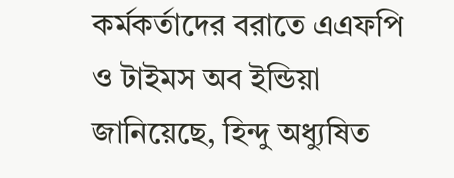কর্মকর্তাদের বরাতে এএফপি ও টাইমস অব ইন্ডিয়া জানিয়েছে, হিন্দু অধ্যুষিত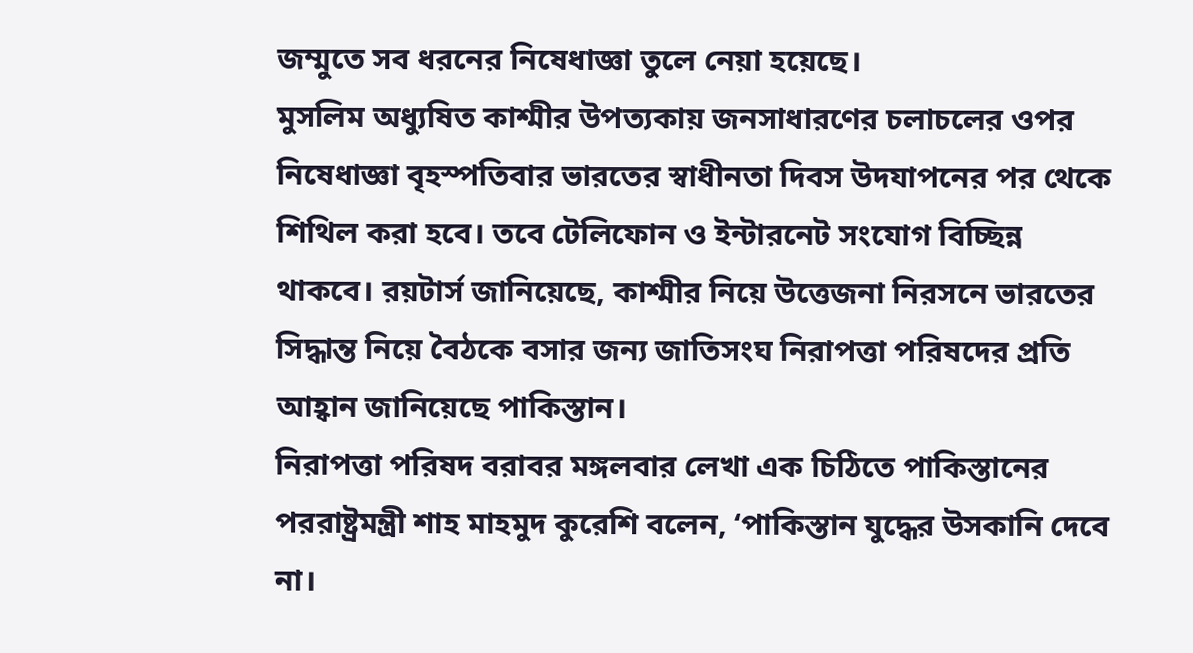জম্মুতে সব ধরনের নিষেধাজ্ঞা তুলে নেয়া হয়েছে।
মুসলিম অধ্যুষিত কাশ্মীর উপত্যকায় জনসাধারণের চলাচলের ওপর নিষেধাজ্ঞা বৃহস্পতিবার ভারতের স্বাধীনতা দিবস উদযাপনের পর থেকে শিথিল করা হবে। তবে টেলিফোন ও ইন্টারনেট সংযোগ বিচ্ছিন্ন থাকবে। রয়টার্স জানিয়েছে, কাশ্মীর নিয়ে উত্তেজনা নিরসনে ভারতের সিদ্ধান্ত নিয়ে বৈঠকে বসার জন্য জাতিসংঘ নিরাপত্তা পরিষদের প্রতি আহ্বান জানিয়েছে পাকিস্তান।
নিরাপত্তা পরিষদ বরাবর মঙ্গলবার লেখা এক চিঠিতে পাকিস্তানের পররাষ্ট্রমন্ত্রী শাহ মাহমুদ কুরেশি বলেন, ‘পাকিস্তান যুদ্ধের উসকানি দেবে না।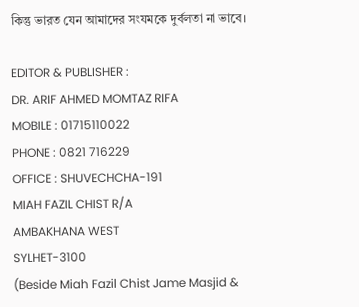কিন্তু ভারত যেন আমাদের সংযমকে দুর্বলতা না ভাবে।

EDITOR & PUBLISHER :
DR. ARIF AHMED MOMTAZ RIFA
MOBILE : 01715110022
PHONE : 0821 716229
OFFICE : SHUVECHCHA-191
MIAH FAZIL CHIST R/A
AMBAKHANA WEST
SYLHET-3100
(Beside Miah Fazil Chist Jame Masjid &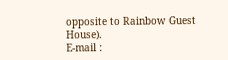opposite to Rainbow Guest House).
E-mail :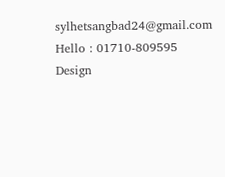sylhetsangbad24@gmail.com
Hello : 01710-809595
Design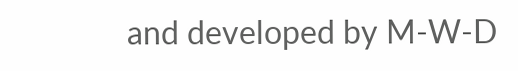and developed by M-W-D